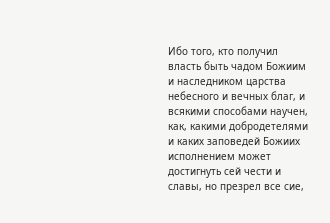Ибо того, кто получил власть быть чадом Божиим и наследником царства небесного и вечных благ, и всякими способами научен, как, какими добродетелями и каких заповедей Божиих исполнением может достигнуть сей чести и славы, но презрел все сие,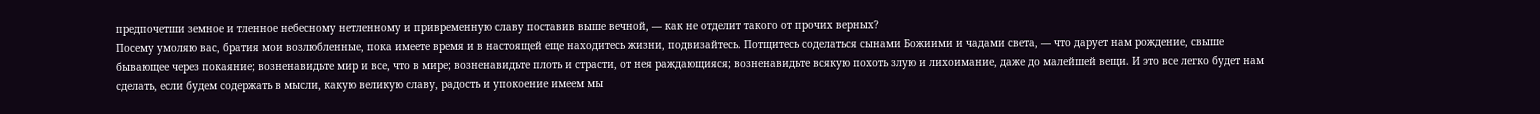предпочетши земное и тленное небесному нетленному и привременную славу поставив выше вечной, — как не отделит такого от прочих верных?
Посему умоляю вас, братия мои возлюбленные, пока имеете время и в настоящей еще находитесь жизни, подвизайтесь. Потщитесь соделаться сынами Божиими и чадами света, — что дарует нам рождение, свыше бывающее через покаяние; возненавидьте мир и все, что в мире; возненавидьте плоть и страсти, от нея раждающияся; возненавидьте всякую похоть злую и лихоимание, даже до малейшей вещи. И это все легко будет нам сделать, если будем содержать в мысли, какую великую славу, радость и упокоение имеем мы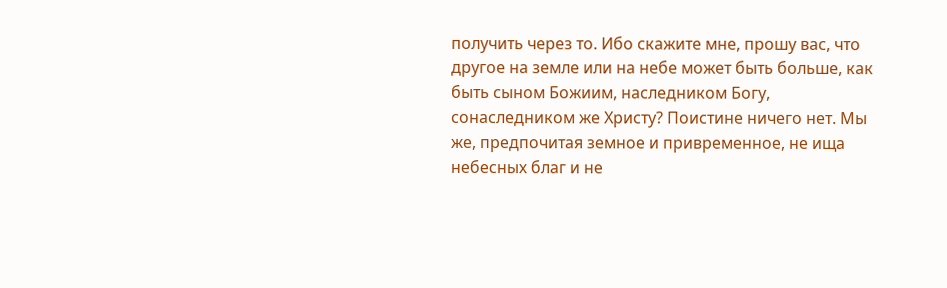получить через то. Ибо скажите мне, прошу вас, что другое на земле или на небе может быть больше, как быть сыном Божиим, наследником Богу, сонаследником же Христу? Поистине ничего нет. Мы же, предпочитая земное и привременное, не ища небесных благ и не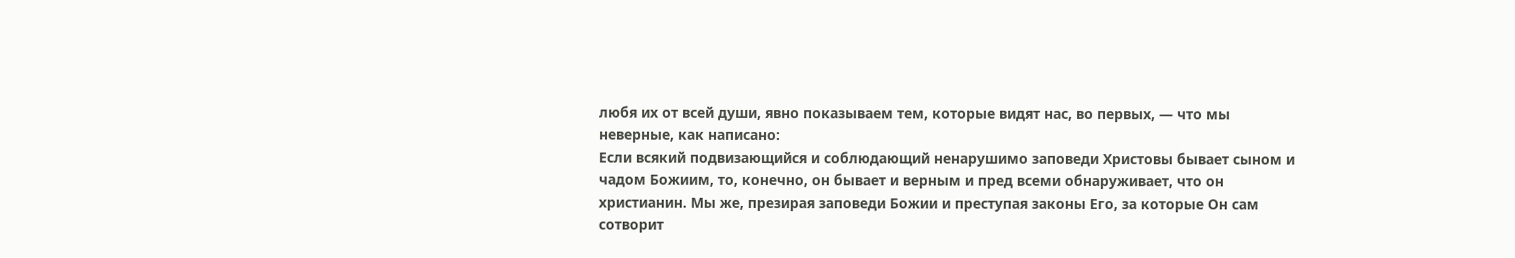любя их от всей души, явно показываем тем, которые видят нас, во первых, — что мы неверные, как написано:
Если всякий подвизающийся и соблюдающий ненарушимо заповеди Христовы бывает сыном и чадом Божиим, то, конечно, он бывает и верным и пред всеми обнаруживает, что он христианин. Мы же, презирая заповеди Божии и преступая законы Его, за которые Он сам сотворит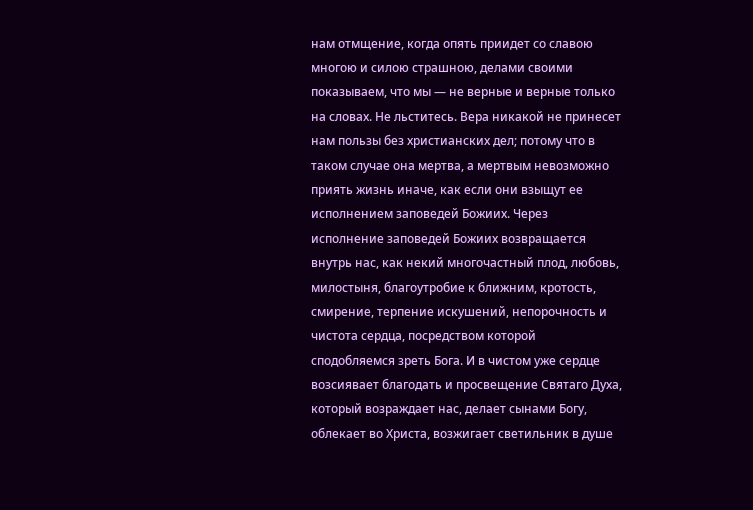нам отмщение, когда опять приидет со славою многою и силою страшною, делами своими показываем, что мы — не верные и верные только на словах. Не льститесь. Вера никакой не принесет нам пользы без христианских дел; потому что в таком случае она мертва, а мертвым невозможно приять жизнь иначе, как если они взыщут ее исполнением заповедей Божиих. Через исполнение заповедей Божиих возвращается внутрь нас, как некий многочастный плод, любовь, милостыня, благоутробие к ближним, кротость, смирение, терпение искушений, непорочность и чистота сердца, посредством которой сподобляемся зреть Бога. И в чистом уже сердце возсиявает благодать и просвещение Святаго Духа, который возраждает нас, делает сынами Богу, облекает во Христа, возжигает светильник в душе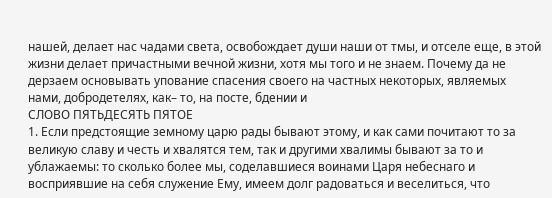нашей, делает нас чадами света, освобождает души наши от тмы, и отселе еще, в этой жизни делает причастными вечной жизни, хотя мы того и не знаем. Почему да не дерзаем основывать упование спасения своего на частных некоторых, являемых нами, добродетелях, как– то, на посте, бдении и
СЛОВО ПЯТЬДЕСЯТЬ ПЯТОЕ
1. Если предстоящие земному царю рады бывают этому, и как сами почитают то за великую славу и честь и хвалятся тем, так и другими хвалимы бывают за то и ублажаемы: то сколько более мы, соделавшиеся воинами Царя небеснаго и восприявшие на себя служение Ему, имеем долг радоваться и веселиться, что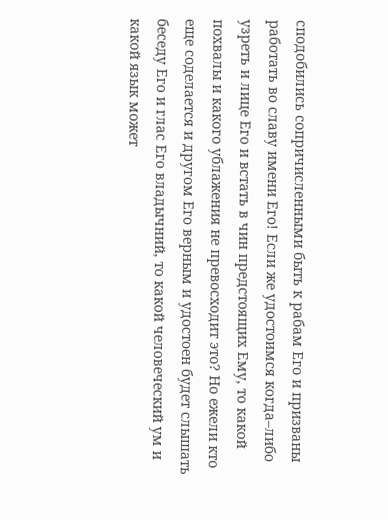сподобились сопричисленными быть к рабам Его и призваны работать во славу имени Его! Если же удостоимся когда–либо узреть и лице Его и встать в чин предстоящих Ему, то какой похвалы и какого ублажения не превосходит это? Но ежели кто еще соделается и другом Его верным и удостоен будет слышать беседу Его и глас Его владычний, то какой человеческий ум и какой язык может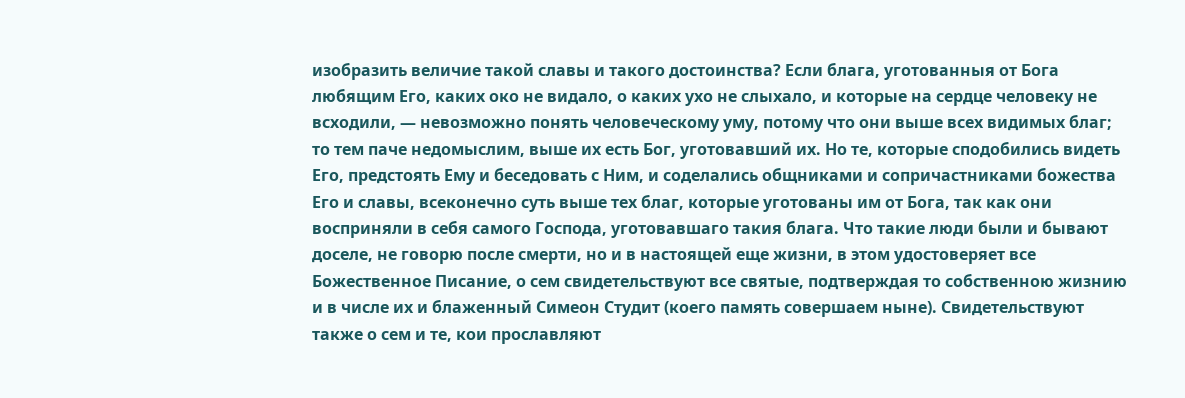изобразить величие такой славы и такого достоинства? Если блага, уготованныя от Бога любящим Его, каких око не видало, о каких ухо не слыхало, и которые на сердце человеку не всходили, — невозможно понять человеческому уму, потому что они выше всех видимых благ; то тем паче недомыслим, выше их есть Бог, уготовавший их. Но те, которые сподобились видеть Его, предстоять Ему и беседовать с Ним, и соделались общниками и сопричастниками божества Его и славы, всеконечно суть выше тех благ, которые уготованы им от Бога, так как они восприняли в себя самого Господа, уготовавшаго такия блага. Что такие люди были и бывают доселе, не говорю после смерти, но и в настоящей еще жизни, в этом удостоверяет все Божественное Писание, о сем свидетельствуют все святые, подтверждая то собственною жизнию и в числе их и блаженный Симеон Студит (коего память совершаем ныне). Свидетельствуют также о сем и те, кои прославляют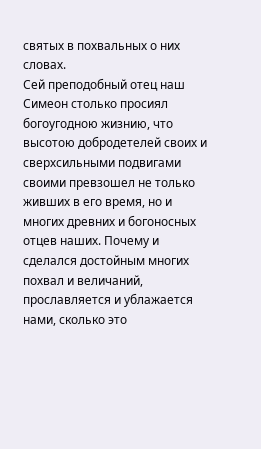святых в похвальных о них словах.
Сей преподобный отец наш Симеон столько просиял богоугодною жизнию, что высотою добродетелей своих и сверхсильными подвигами своими превзошел не только живших в его время, но и многих древних и богоносных отцев наших. Почему и сделался достойным многих похвал и величаний, прославляется и ублажается нами, сколько это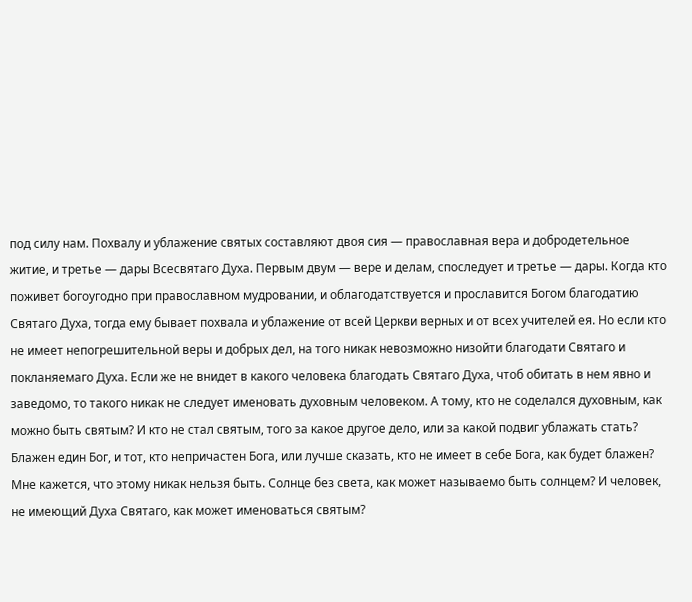под силу нам. Похвалу и ублажение святых составляют двоя сия — православная вера и добродетельное житие, и третье — дары Всесвятаго Духа. Первым двум — вере и делам, споследует и третье — дары. Когда кто поживет богоугодно при православном мудровании, и облагодатствуется и прославится Богом благодатию Святаго Духа, тогда ему бывает похвала и ублажение от всей Церкви верных и от всех учителей ея. Но если кто не имеет непогрешительной веры и добрых дел, на того никак невозможно низойти благодати Святаго и покланяемаго Духа. Если же не внидет в какого человека благодать Святаго Духа, чтоб обитать в нем явно и заведомо, то такого никак не следует именовать духовным человеком. А тому, кто не соделался духовным, как можно быть святым? И кто не стал святым, того за какое другое дело, или за какой подвиг ублажать стать? Блажен един Бог, и тот, кто непричастен Бога, или лучше сказать, кто не имеет в себе Бога, как будет блажен? Мне кажется, что этому никак нельзя быть. Солнце без света, как может называемо быть солнцем? И человек, не имеющий Духа Святаго, как может именоваться святым?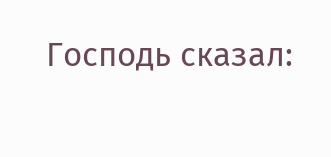Господь сказал: